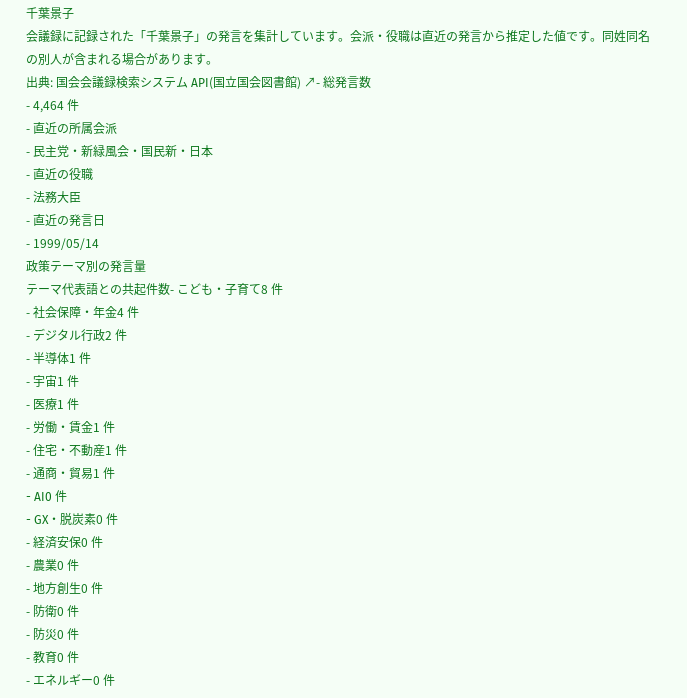千葉景子
会議録に記録された「千葉景子」の発言を集計しています。会派・役職は直近の発言から推定した値です。同姓同名の別人が含まれる場合があります。
出典: 国会会議録検索システム API(国立国会図書館) ↗- 総発言数
- 4,464 件
- 直近の所属会派
- 民主党・新緑風会・国民新・日本
- 直近の役職
- 法務大臣
- 直近の発言日
- 1999/05/14
政策テーマ別の発言量
テーマ代表語との共起件数- こども・子育て8 件
- 社会保障・年金4 件
- デジタル行政2 件
- 半導体1 件
- 宇宙1 件
- 医療1 件
- 労働・賃金1 件
- 住宅・不動産1 件
- 通商・貿易1 件
- AI0 件
- GX・脱炭素0 件
- 経済安保0 件
- 農業0 件
- 地方創生0 件
- 防衛0 件
- 防災0 件
- 教育0 件
- エネルギー0 件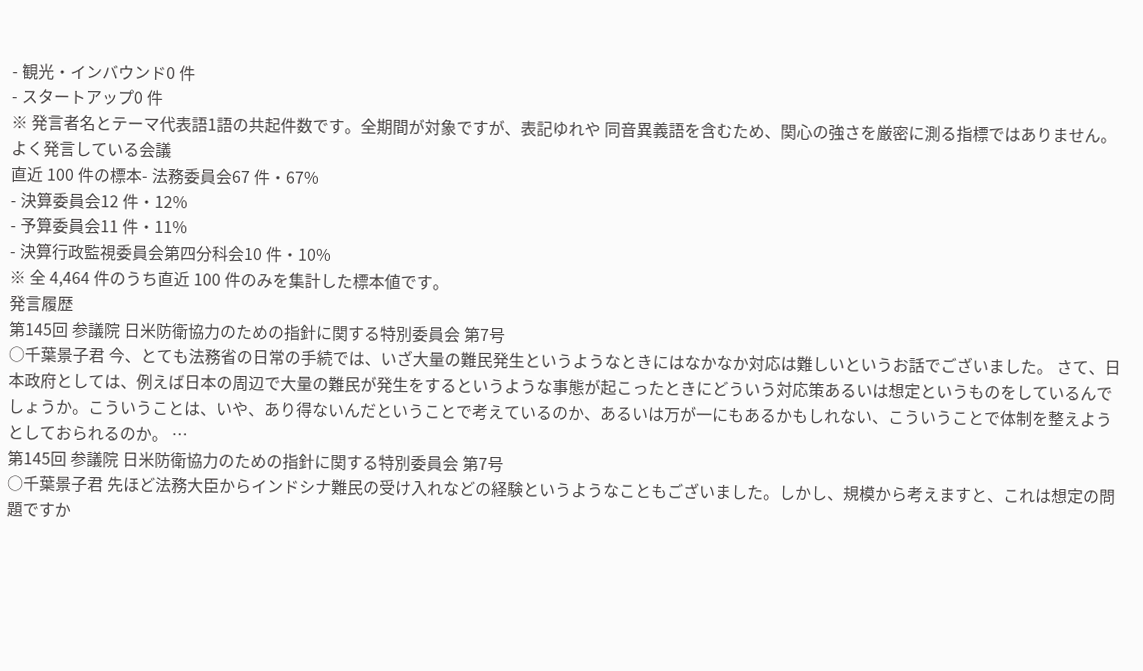- 観光・インバウンド0 件
- スタートアップ0 件
※ 発言者名とテーマ代表語1語の共起件数です。全期間が対象ですが、表記ゆれや 同音異義語を含むため、関心の強さを厳密に測る指標ではありません。
よく発言している会議
直近 100 件の標本- 法務委員会67 件・67%
- 決算委員会12 件・12%
- 予算委員会11 件・11%
- 決算行政監視委員会第四分科会10 件・10%
※ 全 4,464 件のうち直近 100 件のみを集計した標本値です。
発言履歴
第145回 参議院 日米防衛協力のための指針に関する特別委員会 第7号
○千葉景子君 今、とても法務省の日常の手続では、いざ大量の難民発生というようなときにはなかなか対応は難しいというお話でございました。 さて、日本政府としては、例えば日本の周辺で大量の難民が発生をするというような事態が起こったときにどういう対応策あるいは想定というものをしているんでしょうか。こういうことは、いや、あり得ないんだということで考えているのか、あるいは万が一にもあるかもしれない、こういうことで体制を整えようとしておられるのか。 …
第145回 参議院 日米防衛協力のための指針に関する特別委員会 第7号
○千葉景子君 先ほど法務大臣からインドシナ難民の受け入れなどの経験というようなこともございました。しかし、規模から考えますと、これは想定の問題ですか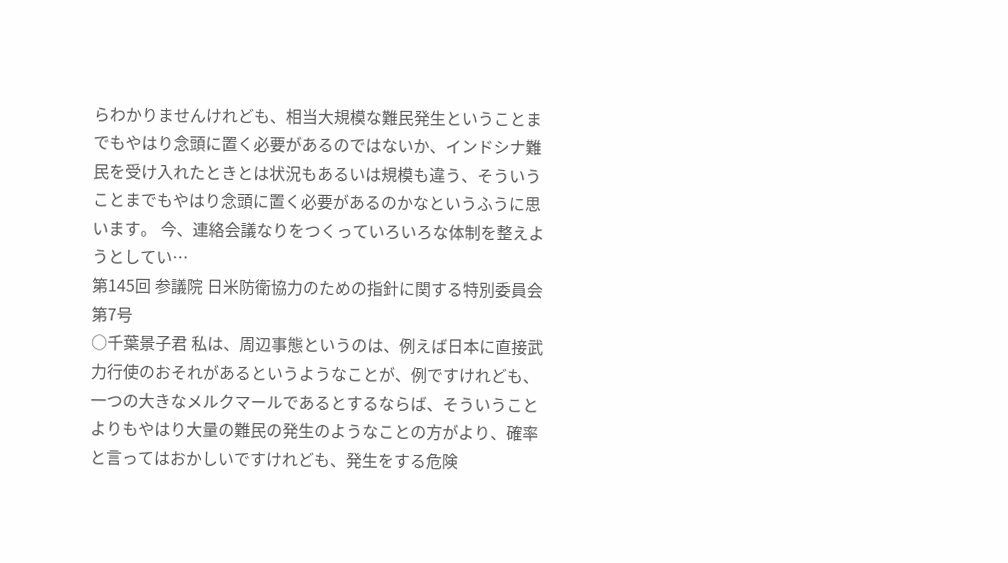らわかりませんけれども、相当大規模な難民発生ということまでもやはり念頭に置く必要があるのではないか、インドシナ難民を受け入れたときとは状況もあるいは規模も違う、そういうことまでもやはり念頭に置く必要があるのかなというふうに思います。 今、連絡会議なりをつくっていろいろな体制を整えようとしてい…
第145回 参議院 日米防衛協力のための指針に関する特別委員会 第7号
○千葉景子君 私は、周辺事態というのは、例えば日本に直接武力行使のおそれがあるというようなことが、例ですけれども、一つの大きなメルクマールであるとするならば、そういうことよりもやはり大量の難民の発生のようなことの方がより、確率と言ってはおかしいですけれども、発生をする危険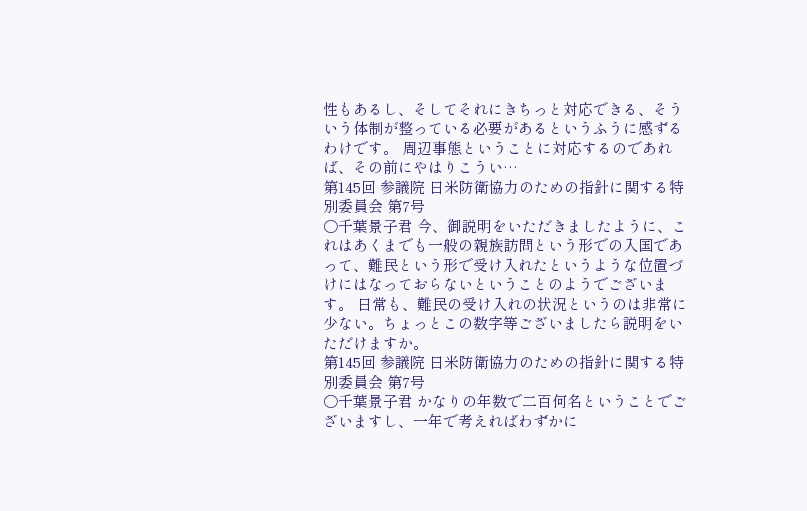性もあるし、そしてそれにきちっと対応できる、そういう体制が整っている必要があるというふうに感ずるわけです。 周辺事態ということに対応するのであれば、その前にやはりこうい…
第145回 参議院 日米防衛協力のための指針に関する特別委員会 第7号
○千葉景子君 今、御説明をいただきましたように、これはあくまでも一般の親族訪問という形での入国であって、難民という形で受け入れたというような位置づけにはなっておらないということのようでございます。 日常も、難民の受け入れの状況というのは非常に少ない。ちょっとこの数字等ございましたら説明をいただけますか。
第145回 参議院 日米防衛協力のための指針に関する特別委員会 第7号
○千葉景子君 かなりの年数で二百何名ということでございますし、一年で考えればわずかに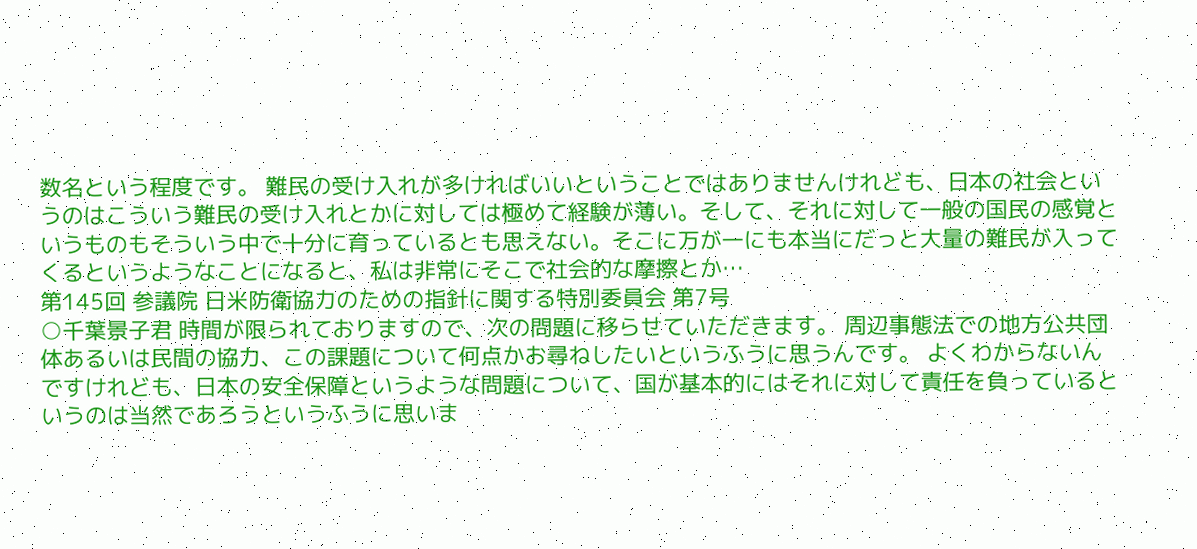数名という程度です。 難民の受け入れが多ければいいということではありませんけれども、日本の社会というのはこういう難民の受け入れとかに対しては極めて経験が薄い。そして、それに対して一般の国民の感覚というものもそういう中で十分に育っているとも思えない。そこに万が一にも本当にだっと大量の難民が入ってくるというようなことになると、私は非常にそこで社会的な摩擦とか…
第145回 参議院 日米防衛協力のための指針に関する特別委員会 第7号
○千葉景子君 時間が限られておりますので、次の問題に移らせていただきます。 周辺事態法での地方公共団体あるいは民間の協力、この課題について何点かお尋ねしたいというふうに思うんです。 よくわからないんですけれども、日本の安全保障というような問題について、国が基本的にはそれに対して責任を負っているというのは当然であろうというふうに思いま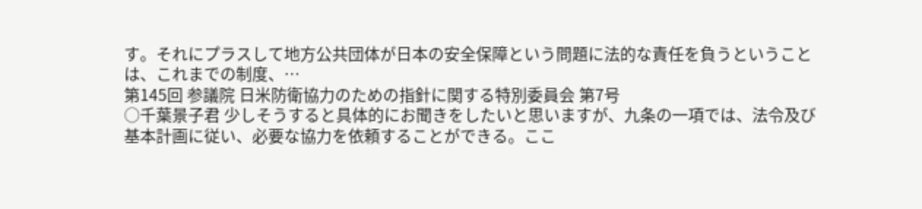す。それにプラスして地方公共団体が日本の安全保障という問題に法的な責任を負うということは、これまでの制度、…
第145回 参議院 日米防衛協力のための指針に関する特別委員会 第7号
○千葉景子君 少しそうすると具体的にお聞きをしたいと思いますが、九条の一項では、法令及び基本計画に従い、必要な協力を依頼することができる。ここ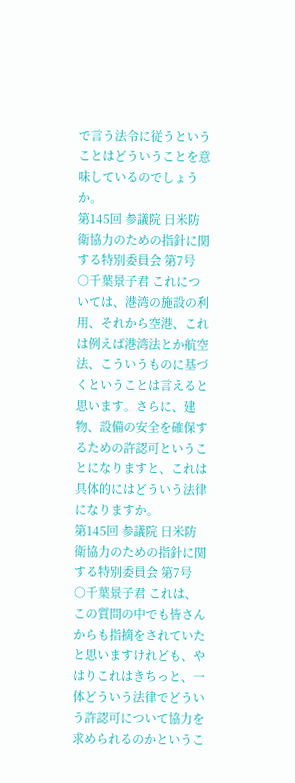で言う法令に従うということはどういうことを意味しているのでしょうか。
第145回 参議院 日米防衛協力のための指針に関する特別委員会 第7号
○千葉景子君 これについては、港湾の施設の利用、それから空港、これは例えば港湾法とか航空法、こういうものに基づくということは言えると思います。さらに、建物、設備の安全を確保するための許認可ということになりますと、これは具体的にはどういう法律になりますか。
第145回 参議院 日米防衛協力のための指針に関する特別委員会 第7号
○千葉景子君 これは、この質問の中でも皆さんからも指摘をされていたと思いますけれども、やはりこれはきちっと、一体どういう法律でどういう許認可について協力を求められるのかというこ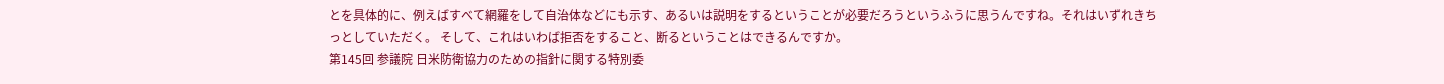とを具体的に、例えばすべて網羅をして自治体などにも示す、あるいは説明をするということが必要だろうというふうに思うんですね。それはいずれきちっとしていただく。 そして、これはいわば拒否をすること、断るということはできるんですか。
第145回 参議院 日米防衛協力のための指針に関する特別委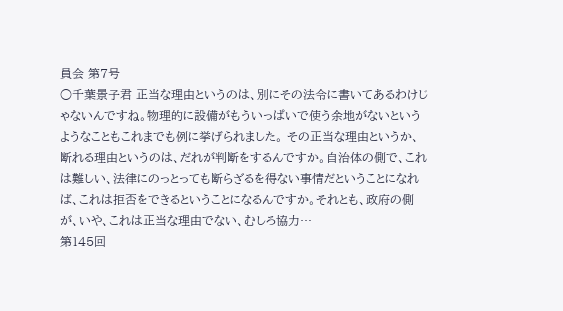員会 第7号
○千葉景子君 正当な理由というのは、別にその法令に書いてあるわけじゃないんですね。物理的に設備がもういっぱいで使う余地がないというようなこともこれまでも例に挙げられました。 その正当な理由というか、断れる理由というのは、だれが判断をするんですか。自治体の側で、これは難しい、法律にのっとっても断らざるを得ない事情だということになれば、これは拒否をできるということになるんですか。それとも、政府の側が、いや、これは正当な理由でない、むしろ協力…
第145回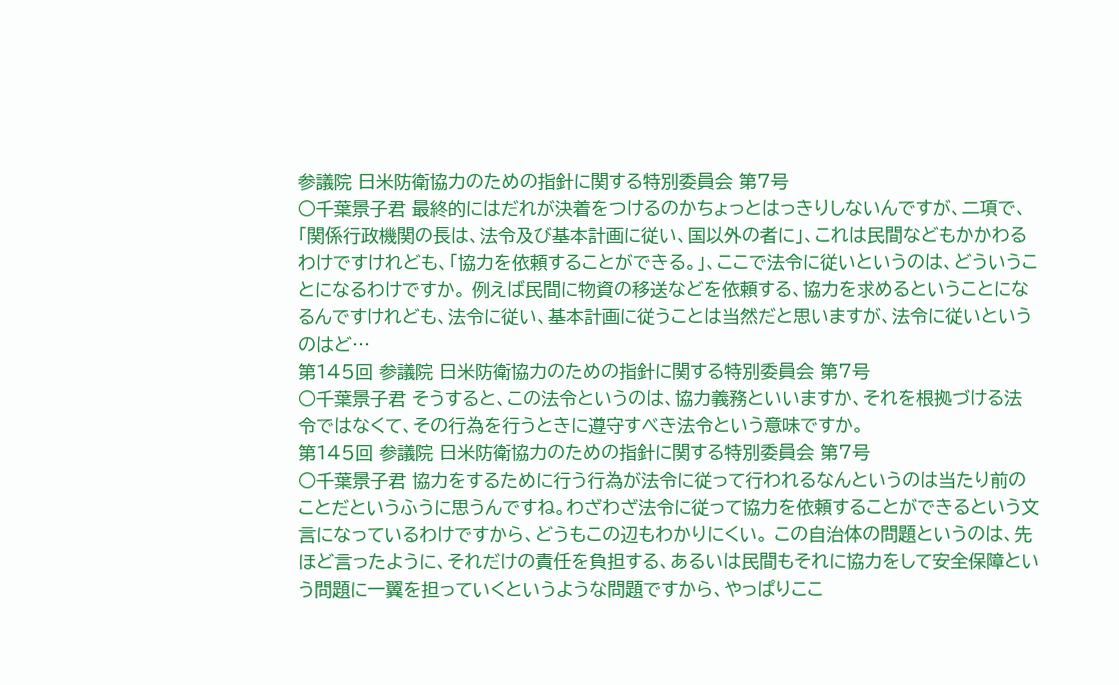参議院 日米防衛協力のための指針に関する特別委員会 第7号
○千葉景子君 最終的にはだれが決着をつけるのかちょっとはっきりしないんですが、二項で、「関係行政機関の長は、法令及び基本計画に従い、国以外の者に」、これは民間などもかかわるわけですけれども、「協力を依頼することができる。」、ここで法令に従いというのは、どういうことになるわけですか。 例えば民間に物資の移送などを依頼する、協力を求めるということになるんですけれども、法令に従い、基本計画に従うことは当然だと思いますが、法令に従いというのはど…
第145回 参議院 日米防衛協力のための指針に関する特別委員会 第7号
○千葉景子君 そうすると、この法令というのは、協力義務といいますか、それを根拠づける法令ではなくて、その行為を行うときに遵守すべき法令という意味ですか。
第145回 参議院 日米防衛協力のための指針に関する特別委員会 第7号
○千葉景子君 協力をするために行う行為が法令に従って行われるなんというのは当たり前のことだというふうに思うんですね。わざわざ法令に従って協力を依頼することができるという文言になっているわけですから、どうもこの辺もわかりにくい。 この自治体の問題というのは、先ほど言ったように、それだけの責任を負担する、あるいは民間もそれに協力をして安全保障という問題に一翼を担っていくというような問題ですから、やっぱりここ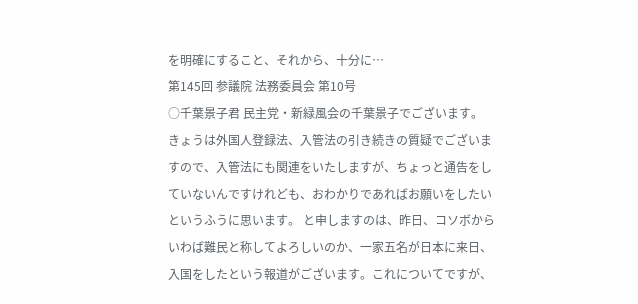を明確にすること、それから、十分に…
第145回 参議院 法務委員会 第10号
○千葉景子君 民主党・新緑風会の千葉景子でございます。 きょうは外国人登録法、入管法の引き続きの質疑でございますので、入管法にも関連をいたしますが、ちょっと通告をしていないんですけれども、おわかりであればお願いをしたいというふうに思います。 と申しますのは、昨日、コソボからいわば難民と称してよろしいのか、一家五名が日本に来日、入国をしたという報道がございます。これについてですが、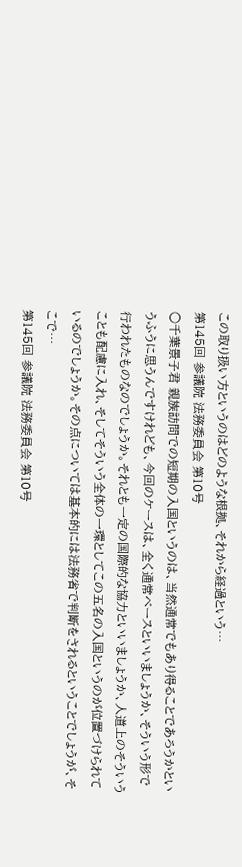この取り扱い方というのはどのような根拠、それから経過という…
第145回 参議院 法務委員会 第10号
○千葉景子君 親族訪問での短期の入国というのは、当然通常でもあり得ることであろうかというふうに思うんですけれども、今回のケースは、全く通常ベースといいましょうか、そういう形で行われたものなのでしょうか。それとも一定の国際的な協力といいましょうか、人道上のそういうことも配慮に入れ、そしてそういう全体の一環としてこの五名の入国というのが位置づけられているのでしょうか。その点については基本的には法務省で判断をされるということでしょうが、そこで…
第145回 参議院 法務委員会 第10号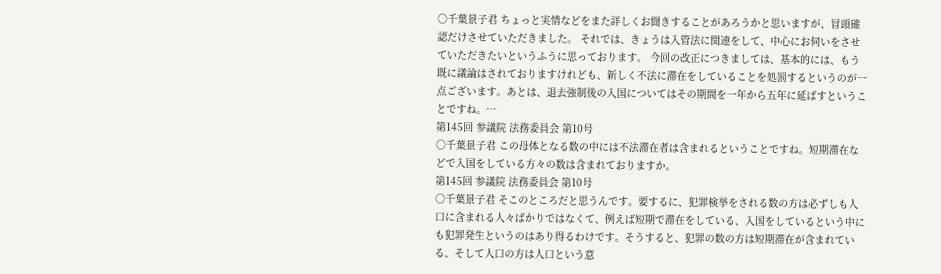○千葉景子君 ちょっと実情などをまた詳しくお聞きすることがあろうかと思いますが、冒頭確認だけさせていただきました。 それでは、きょうは入管法に関連をして、中心にお伺いをさせていただきたいというふうに思っております。 今回の改正につきましては、基本的には、もう既に議論はされておりますけれども、新しく不法に滞在をしていることを処罰するというのが一点ございます。あとは、退去強制後の入国についてはその期間を一年から五年に延ばすということですね。…
第145回 参議院 法務委員会 第10号
○千葉景子君 この母体となる数の中には不法滞在者は含まれるということですね。短期滞在などで入国をしている方々の数は含まれておりますか。
第145回 参議院 法務委員会 第10号
○千葉景子君 そこのところだと思うんです。要するに、犯罪検挙をされる数の方は必ずしも人口に含まれる人々ばかりではなくて、例えば短期で滞在をしている、入国をしているという中にも犯罪発生というのはあり得るわけです。そうすると、犯罪の数の方は短期滞在が含まれている、そして人口の方は人口という意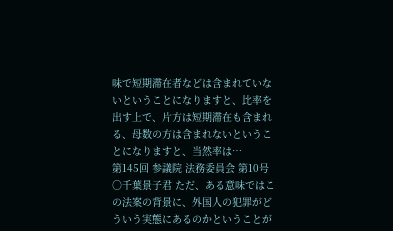味で短期滞在者などは含まれていないということになりますと、比率を出す上で、片方は短期滞在も含まれる、母数の方は含まれないということになりますと、当然率は…
第145回 参議院 法務委員会 第10号
○千葉景子君 ただ、ある意味ではこの法案の背景に、外国人の犯罪がどういう実態にあるのかということが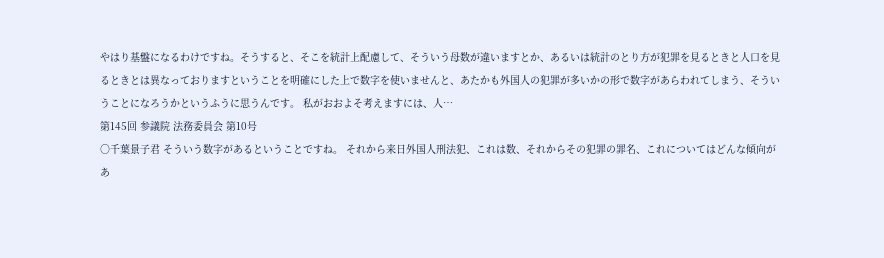やはり基盤になるわけですね。そうすると、そこを統計上配慮して、そういう母数が違いますとか、あるいは統計のとり方が犯罪を見るときと人口を見るときとは異なっておりますということを明確にした上で数字を使いませんと、あたかも外国人の犯罪が多いかの形で数字があらわれてしまう、そういうことになろうかというふうに思うんです。 私がおおよそ考えますには、人…
第145回 参議院 法務委員会 第10号
○千葉景子君 そういう数字があるということですね。 それから来日外国人刑法犯、これは数、それからその犯罪の罪名、これについてはどんな傾向があ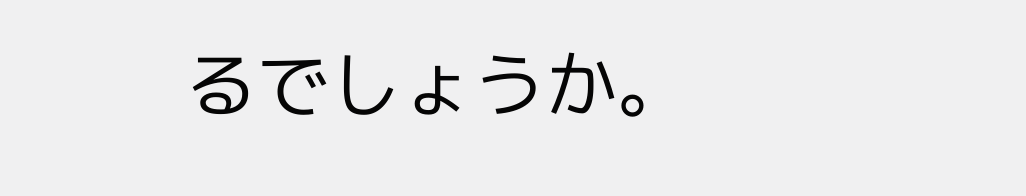るでしょうか。